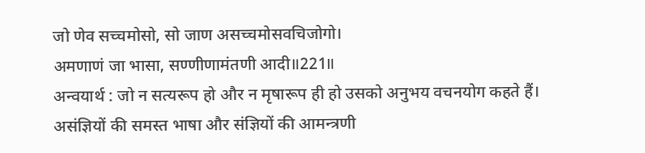जो णेव सच्चमोसो, सो जाण असच्चमोसवचिजोगो।
अमणाणं जा भासा, सण्णीणामंतणी आदी॥221॥
अन्वयार्थ : जो न सत्यरूप हो और न मृषारूप ही हो उसको अनुभय वचनयोग कहते हैं। असंज्ञियों की समस्त भाषा और संज्ञियों की आमन्त्रणी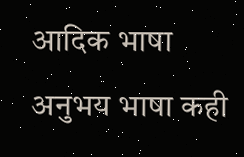आदिक भाषा अनुभय भाषा कही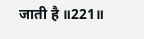जाती है ॥221॥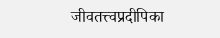जीवतत्त्वप्रदीपिका